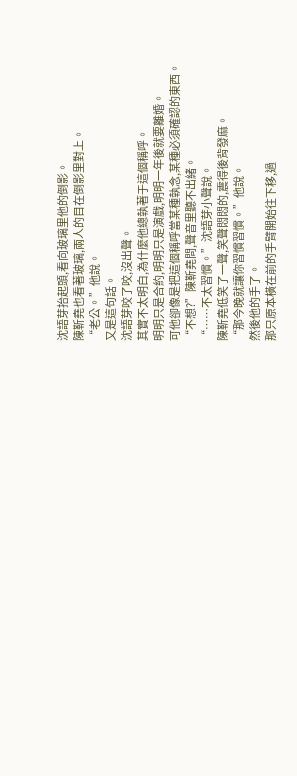沈語芽抬起頭,看向玻璃里他的倒影。
陳靳堯也看著玻璃,兩人的目在倒影里對上。
“老公。”他說。
又是這句話。
沈語芽咬了咬,沒出聲。
其實不太明白,為什麼他總執著于這個稱呼。
明明只是合約,明明只是演戲,明明一年後就要離婚。
可他卻像是把這個稱呼當某種執念,某種必須確認的東西。
“不想?”陳靳堯問,聲音里聽不出緒。
“……不太習慣。”沈語芽小聲說。
陳靳堯低笑了一聲,笑聲悶悶的,震得後背發麻。
“那今晚就讓你習慣習慣。”他說。
然後他的手了。
那只原本橫在前的手臂開始往下移,過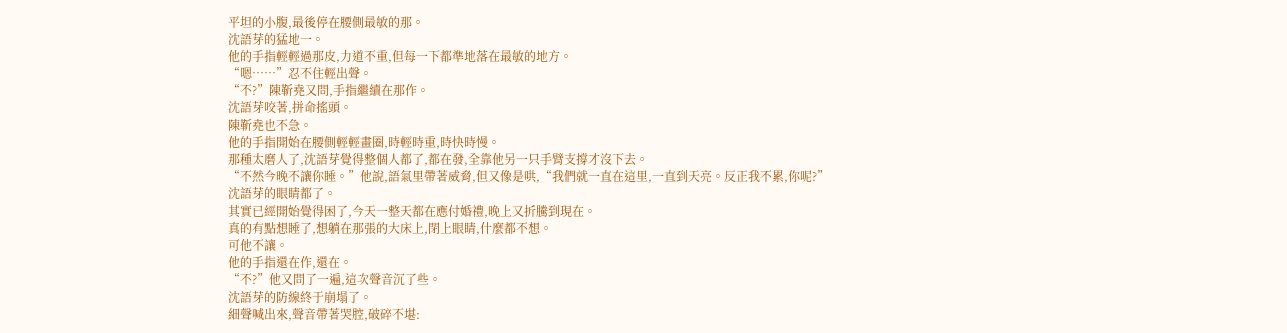平坦的小腹,最後停在腰側最敏的那。
沈語芽的猛地一。
他的手指輕輕過那皮,力道不重,但每一下都準地落在最敏的地方。
“嗯……”忍不住輕出聲。
“不?”陳靳堯又問,手指繼續在那作。
沈語芽咬著,拼命搖頭。
陳靳堯也不急。
他的手指開始在腰側輕輕畫圈,時輕時重,時快時慢。
那種太磨人了,沈語芽覺得整個人都了,都在發,全靠他另一只手臂支撐才沒下去。
“不然今晚不讓你睡。”他說,語氣里帶著威脅,但又像是哄,“我們就一直在這里,一直到天亮。反正我不累,你呢?”
沈語芽的眼睛都了。
其實已經開始覺得困了,今天一整天都在應付婚禮,晚上又折騰到現在。
真的有點想睡了,想躺在那張的大床上,閉上眼睛,什麼都不想。
可他不讓。
他的手指還在作,還在。
“不?”他又問了一遍,這次聲音沉了些。
沈語芽的防線終于崩塌了。
細聲喊出來,聲音帶著哭腔,破碎不堪: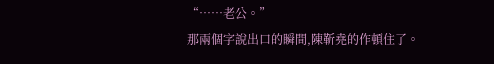“……老公。”
那兩個字說出口的瞬間,陳靳堯的作頓住了。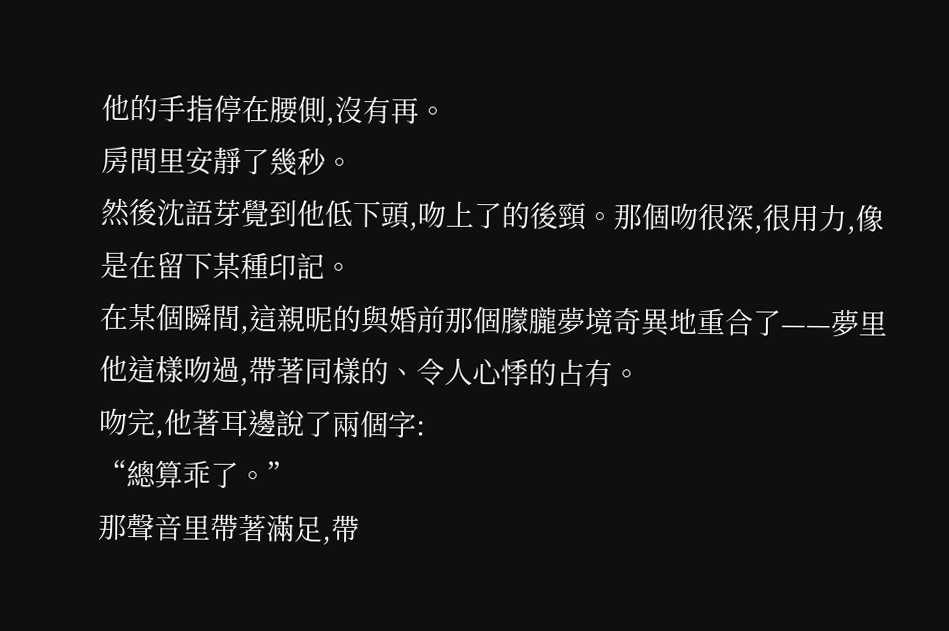他的手指停在腰側,沒有再。
房間里安靜了幾秒。
然後沈語芽覺到他低下頭,吻上了的後頸。那個吻很深,很用力,像是在留下某種印記。
在某個瞬間,這親昵的與婚前那個朦朧夢境奇異地重合了——夢里他這樣吻過,帶著同樣的、令人心悸的占有。
吻完,他著耳邊說了兩個字:
“總算乖了。”
那聲音里帶著滿足,帶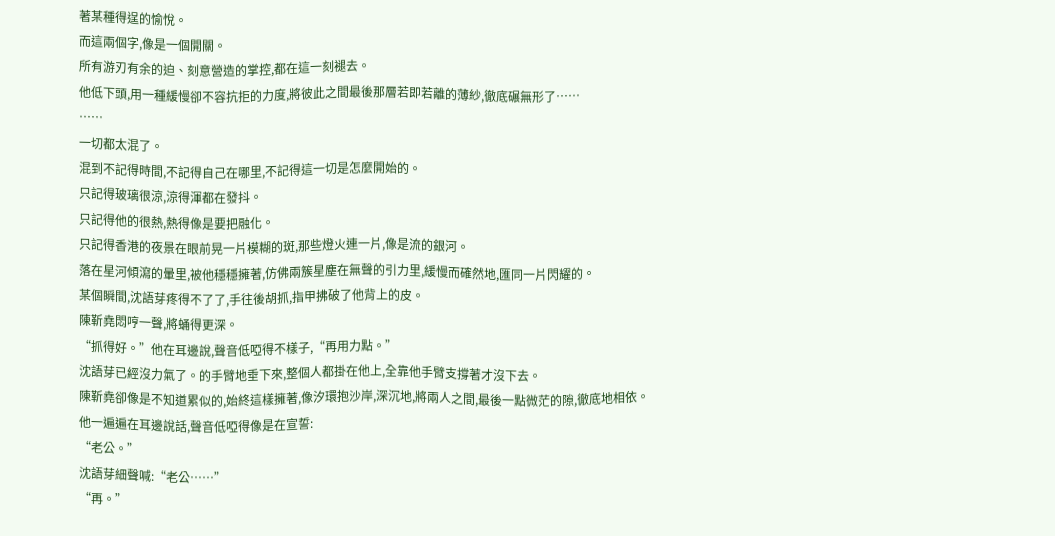著某種得逞的愉悅。
而這兩個字,像是一個開關。
所有游刃有余的迫、刻意營造的掌控,都在這一刻褪去。
他低下頭,用一種緩慢卻不容抗拒的力度,將彼此之間最後那層若即若離的薄紗,徹底碾無形了……
……
一切都太混了。
混到不記得時間,不記得自己在哪里,不記得這一切是怎麼開始的。
只記得玻璃很涼,涼得渾都在發抖。
只記得他的很熱,熱得像是要把融化。
只記得香港的夜景在眼前晃一片模糊的斑,那些燈火連一片,像是流的銀河。
落在星河傾瀉的暈里,被他穩穩擁著,仿佛兩簇星塵在無聲的引力里,緩慢而確然地,匯同一片閃耀的。
某個瞬間,沈語芽疼得不了了,手往後胡抓,指甲拂破了他背上的皮。
陳靳堯悶哼一聲,將蛹得更深。
“抓得好。”他在耳邊說,聲音低啞得不樣子,“再用力點。”
沈語芽已經沒力氣了。的手臂地垂下來,整個人都掛在他上,全靠他手臂支撐著才沒下去。
陳靳堯卻像是不知道累似的,始終這樣擁著,像汐環抱沙岸,深沉地,將兩人之間,最後一點微茫的隙,徹底地相依。
他一遍遍在耳邊說話,聲音低啞得像是在宣誓:
“老公。”
沈語芽細聲喊:“老公……”
“再。”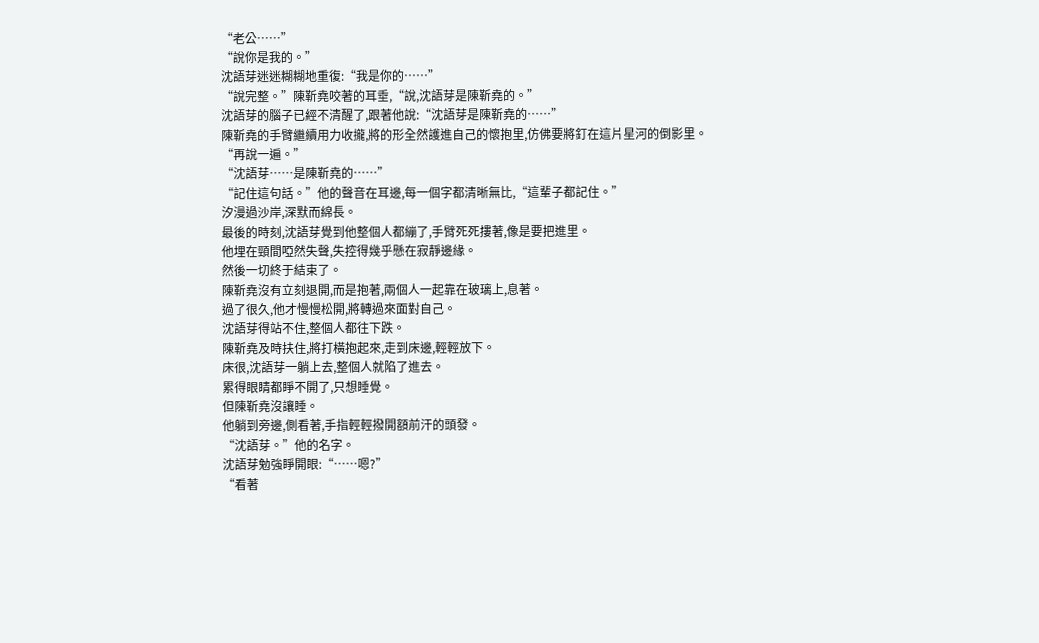“老公……”
“說你是我的。”
沈語芽迷迷糊糊地重復:“我是你的……”
“說完整。”陳靳堯咬著的耳垂,“說,沈語芽是陳靳堯的。”
沈語芽的腦子已經不清醒了,跟著他說:“沈語芽是陳靳堯的……”
陳靳堯的手臂繼續用力收攏,將的形全然護進自己的懷抱里,仿佛要將釘在這片星河的倒影里。
“再說一遍。”
“沈語芽……是陳靳堯的……”
“記住這句話。”他的聲音在耳邊,每一個字都清晰無比,“這輩子都記住。”
汐漫過沙岸,深默而綿長。
最後的時刻,沈語芽覺到他整個人都繃了,手臂死死摟著,像是要把進里。
他埋在頸間啞然失聲,失控得幾乎懸在寂靜邊緣。
然後一切終于結束了。
陳靳堯沒有立刻退開,而是抱著,兩個人一起靠在玻璃上,息著。
過了很久,他才慢慢松開,將轉過來面對自己。
沈語芽得站不住,整個人都往下跌。
陳靳堯及時扶住,將打橫抱起來,走到床邊,輕輕放下。
床很,沈語芽一躺上去,整個人就陷了進去。
累得眼睛都睜不開了,只想睡覺。
但陳靳堯沒讓睡。
他躺到旁邊,側看著,手指輕輕撥開額前汗的頭發。
“沈語芽。”他的名字。
沈語芽勉強睜開眼:“……嗯?”
“看著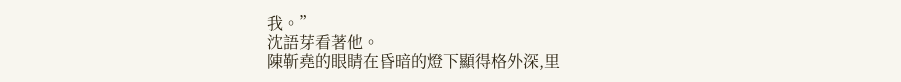我。”
沈語芽看著他。
陳靳堯的眼睛在昏暗的燈下顯得格外深,里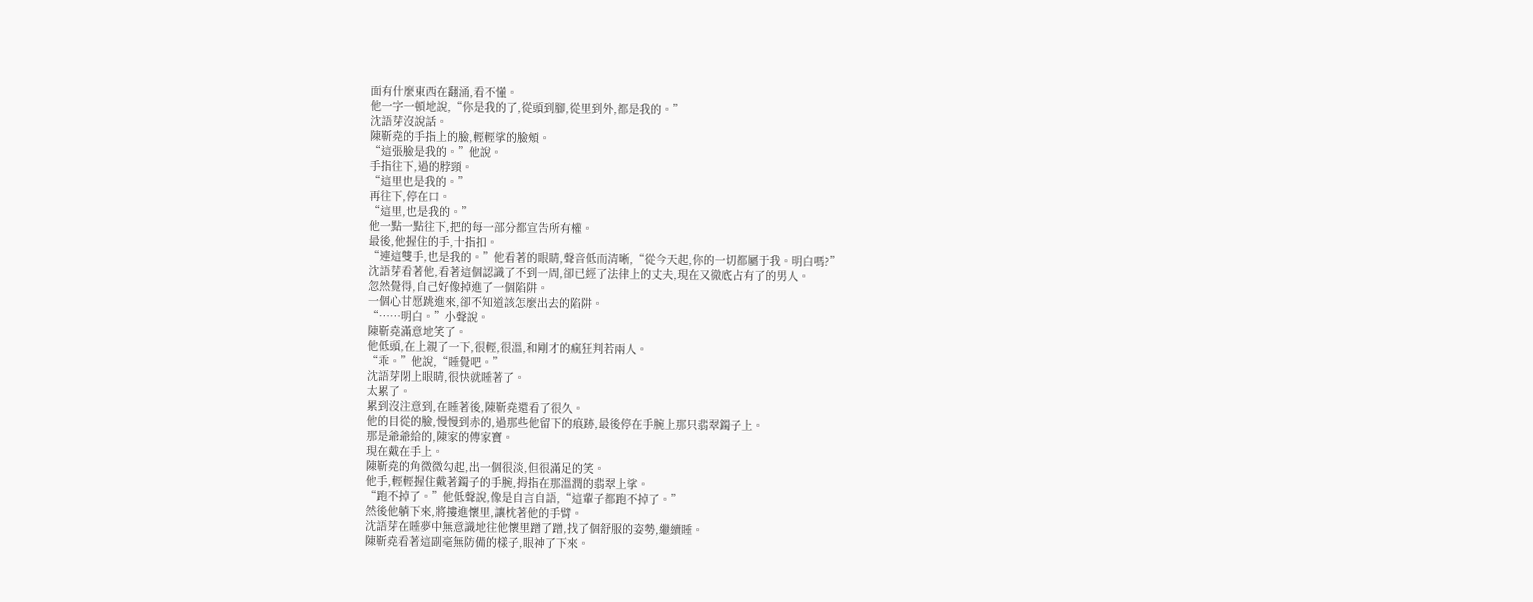面有什麼東西在翻涌,看不懂。
他一字一頓地說,“你是我的了,從頭到腳,從里到外,都是我的。”
沈語芽沒說話。
陳靳堯的手指上的臉,輕輕挲的臉頰。
“這張臉是我的。”他說。
手指往下,過的脖頸。
“這里也是我的。”
再往下,停在口。
“這里,也是我的。”
他一點一點往下,把的每一部分都宣告所有權。
最後,他握住的手,十指扣。
“連這雙手,也是我的。”他看著的眼睛,聲音低而清晰,“從今天起,你的一切都屬于我。明白嗎?”
沈語芽看著他,看著這個認識了不到一周,卻已經了法律上的丈夫,現在又徹底占有了的男人。
忽然覺得,自己好像掉進了一個陷阱。
一個心甘愿跳進來,卻不知道該怎麼出去的陷阱。
“……明白。”小聲說。
陳靳堯滿意地笑了。
他低頭,在上親了一下,很輕,很溫,和剛才的瘋狂判若兩人。
“乖。”他說,“睡覺吧。”
沈語芽閉上眼睛,很快就睡著了。
太累了。
累到沒注意到,在睡著後,陳靳堯還看了很久。
他的目從的臉,慢慢到赤的,過那些他留下的痕跡,最後停在手腕上那只翡翠鐲子上。
那是爺爺給的,陳家的傳家寶。
現在戴在手上。
陳靳堯的角微微勾起,出一個很淡,但很滿足的笑。
他手,輕輕握住戴著鐲子的手腕,拇指在那溫潤的翡翠上挲。
“跑不掉了。”他低聲說,像是自言自語,“這輩子都跑不掉了。”
然後他躺下來,將摟進懷里,讓枕著他的手臂。
沈語芽在睡夢中無意識地往他懷里蹭了蹭,找了個舒服的姿勢,繼續睡。
陳靳堯看著這副毫無防備的樣子,眼神了下來。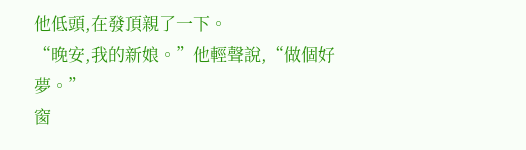他低頭,在發頂親了一下。
“晚安,我的新娘。”他輕聲說,“做個好夢。”
窗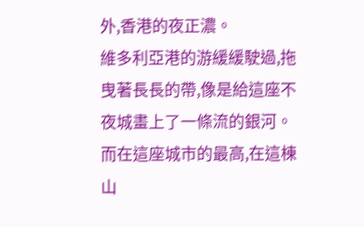外,香港的夜正濃。
維多利亞港的游緩緩駛過,拖曳著長長的帶,像是給這座不夜城畫上了一條流的銀河。
而在這座城市的最高,在這棟山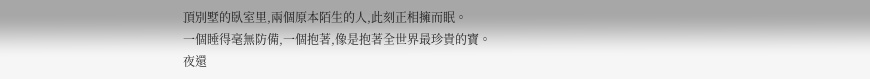頂別墅的臥室里,兩個原本陌生的人,此刻正相擁而眠。
一個睡得毫無防備,一個抱著,像是抱著全世界最珍貴的寶。
夜還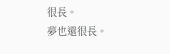很長。
夢也還很長。